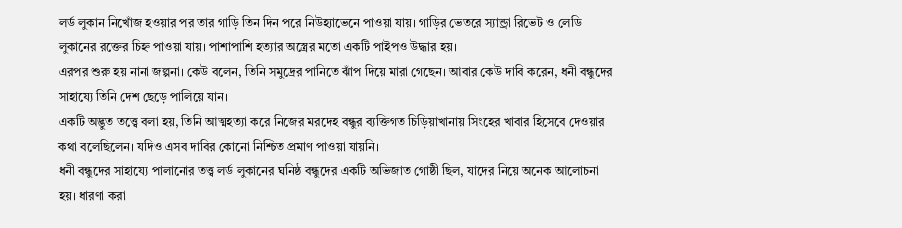লর্ড লুকান নিখোঁজ হওয়ার পর তার গাড়ি তিন দিন পরে নিউহ্যাভেনে পাওয়া যায়। গাড়ির ভেতরে স্যান্ড্রা রিভেট ও লেডি লুকানের রক্তের চিহ্ন পাওয়া যায়। পাশাপাশি হত্যার অস্ত্রের মতো একটি পাইপও উদ্ধার হয়।
এরপর শুরু হয় নানা জল্পনা। কেউ বলেন, তিনি সমুদ্রের পানিতে ঝাঁপ দিয়ে মারা গেছেন। আবার কেউ দাবি করেন, ধনী বন্ধুদের সাহায্যে তিনি দেশ ছেড়ে পালিয়ে যান।
একটি অদ্ভুত তত্ত্বে বলা হয়, তিনি আত্মহত্যা করে নিজের মরদেহ বন্ধুর ব্যক্তিগত চিড়িয়াখানায় সিংহের খাবার হিসেবে দেওয়ার কথা বলেছিলেন। যদিও এসব দাবির কোনো নিশ্চিত প্রমাণ পাওয়া যায়নি।
ধনী বন্ধুদের সাহায্যে পালানোর তত্ত্ব লর্ড লুকানের ঘনিষ্ঠ বন্ধুদের একটি অভিজাত গোষ্ঠী ছিল, যাদের নিয়ে অনেক আলোচনা হয়। ধারণা করা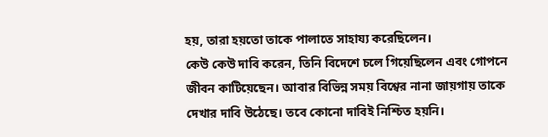হয়, তারা হয়তো তাকে পালাতে সাহায্য করেছিলেন।
কেউ কেউ দাবি করেন, তিনি বিদেশে চলে গিয়েছিলেন এবং গোপনে জীবন কাটিয়েছেন। আবার বিভিন্ন সময় বিশ্বের নানা জায়গায় তাকে দেখার দাবি উঠেছে। তবে কোনো দাবিই নিশ্চিত হয়নি।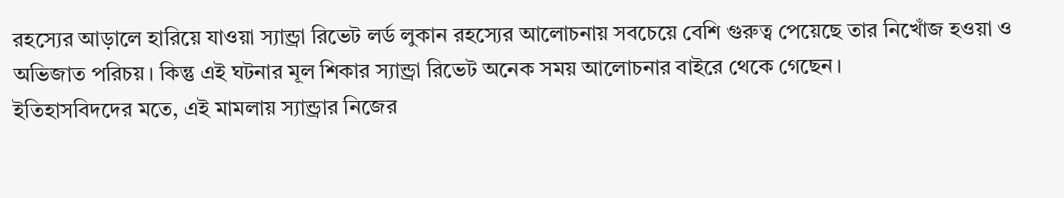রহস্যের আড়ালে হারিয়ে যাওয়া স্যান্ড্রা রিভেট লর্ড লুকান রহস্যের আলোচনায় সবচেয়ে বেশি গুরুত্ব পেয়েছে তার নিখোঁজ হওয়া ও অভিজাত পরিচয়। কিন্তু এই ঘটনার মূল শিকার স্যান্ড্রা রিভেট অনেক সময় আলোচনার বাইরে থেকে গেছেন।
ইতিহাসবিদদের মতে, এই মামলায় স্যান্ড্রার নিজের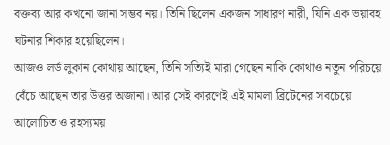বক্তব্য আর কখনো জানা সম্ভব নয়। তিনি ছিলেন একজন সাধারণ নারী, যিনি এক ভয়াবহ ঘটনার শিকার হয়েছিলেন।
আজও লর্ড লুকান কোথায় আছেন, তিনি সত্যিই মারা গেছেন নাকি কোথাও নতুন পরিচয়ে বেঁচে আছেন তার উত্তর অজানা। আর সেই কারণেই এই মামলা ব্রিটেনের সবচেয়ে আলোচিত ও রহস্যময়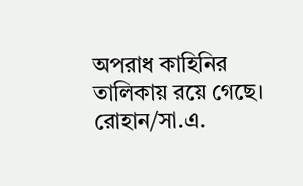অপরাধ কাহিনির তালিকায় রয়ে গেছে।
রোহান/সা.এ.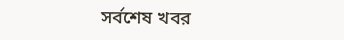সর্বশেষ খবর